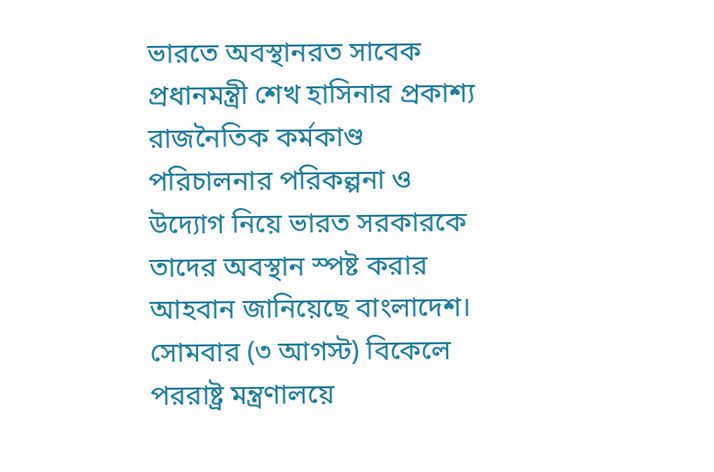ভারতে অবস্থানরত সাবেক প্রধানমন্ত্রী শেখ হাসিনার প্রকাশ্য রাজনৈতিক কর্মকাণ্ড পরিচালনার পরিকল্পনা ও উদ্যোগ নিয়ে ভারত সরকারকে তাদের অবস্থান স্পষ্ট করার আহবান জানিয়েছে বাংলাদেশ।
সোমবার (৩ আগস্ট) বিকেলে পররাষ্ট্র মন্ত্রণালয়ে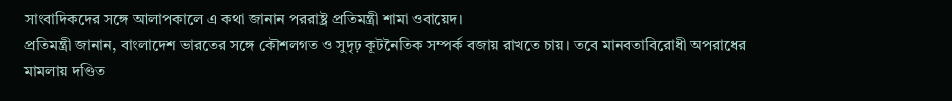সাংবাদিকদের সঙ্গে আলাপকালে এ কথা জানান পররাষ্ট্র প্রতিমন্ত্রী শামা ওবায়েদ।
প্রতিমন্ত্রী জানান, বাংলাদেশ ভারতের সঙ্গে কৌশলগত ও সুদৃঢ় কূটনৈতিক সম্পর্ক বজায় রাখতে চায়। তবে মানবতাবিরোধী অপরাধের মামলায় দণ্ডিত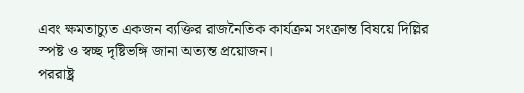এবং ক্ষমতাচ্যুত একজন ব্যক্তির রাজনৈতিক কার্যক্রম সংক্রান্ত বিষয়ে দিল্লির স্পষ্ট ও স্বচ্ছ দৃষ্টিভঙ্গি জানা অত্যন্ত প্রয়োজন।
পররাষ্ট্র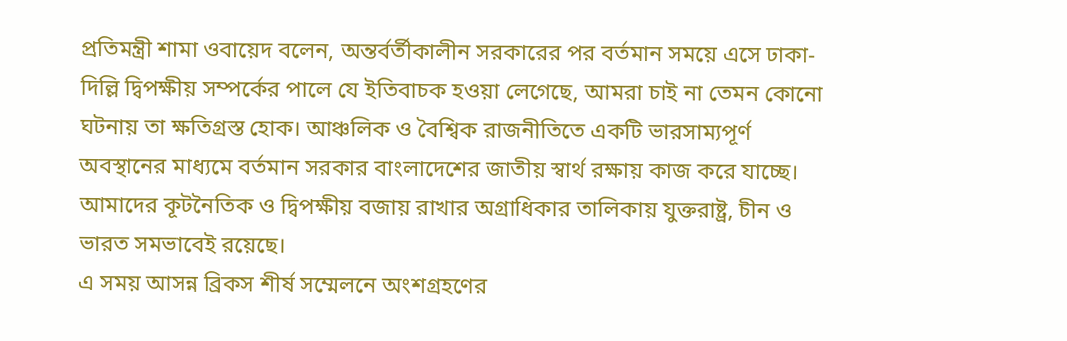প্রতিমন্ত্রী শামা ওবায়েদ বলেন, অন্তর্বর্তীকালীন সরকারের পর বর্তমান সময়ে এসে ঢাকা-দিল্লি দ্বিপক্ষীয় সম্পর্কের পালে যে ইতিবাচক হওয়া লেগেছে, আমরা চাই না তেমন কোনো ঘটনায় তা ক্ষতিগ্রস্ত হোক। আঞ্চলিক ও বৈশ্বিক রাজনীতিতে একটি ভারসাম্যপূর্ণ অবস্থানের মাধ্যমে বর্তমান সরকার বাংলাদেশের জাতীয় স্বার্থ রক্ষায় কাজ করে যাচ্ছে। আমাদের কূটনৈতিক ও দ্বিপক্ষীয় বজায় রাখার অগ্রাধিকার তালিকায় যুক্তরাষ্ট্র, চীন ও ভারত সমভাবেই রয়েছে।
এ সময় আসন্ন ব্রিকস শীর্ষ সম্মেলনে অংশগ্রহণের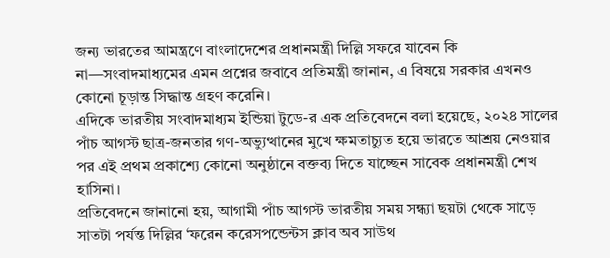জন্য ভারতের আমন্ত্রণে বাংলাদেশের প্রধানমন্ত্রী দিল্লি সফরে যাবেন কি না—সংবাদমাধ্যমের এমন প্রশ্নের জবাবে প্রতিমন্ত্রী জানান, এ বিষয়ে সরকার এখনও কোনো চূড়ান্ত সিদ্ধান্ত গ্রহণ করেনি।
এদিকে ভারতীয় সংবাদমাধ্যম ইন্ডিয়া টুডে-র এক প্রতিবেদনে বলা হয়েছে, ২০২৪ সালের পাঁচ আগস্ট ছাত্র-জনতার গণ-অভ্যুত্থানের মুখে ক্ষমতাচ্যুত হয়ে ভারতে আশ্রয় নেওয়ার পর এই প্রথম প্রকাশ্যে কোনো অনুষ্ঠানে বক্তব্য দিতে যাচ্ছেন সাবেক প্রধানমন্ত্রী শেখ হাসিনা।
প্রতিবেদনে জানানো হয়, আগামী পাঁচ আগস্ট ভারতীয় সময় সন্ধ্যা ছয়টা থেকে সাড়ে সাতটা পর্যন্ত দিল্লির ‘ফরেন করেসপন্ডেন্টস ক্লাব অব সাউথ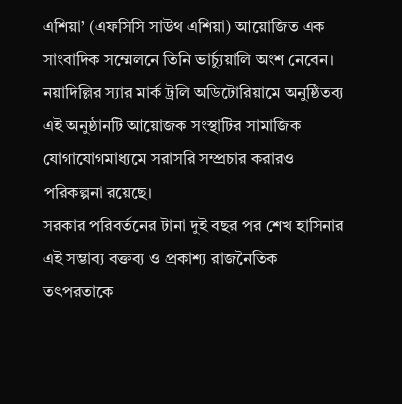এশিয়া’ (এফসিসি সাউথ এশিয়া) আয়োজিত এক সাংবাদিক সম্মেলনে তিনি ভার্চ্যুয়ালি অংশ নেবেন।
নয়াদিল্লির স্যার মার্ক ট্রলি অডিটোরিয়ামে অনুষ্ঠিতব্য এই অনুষ্ঠানটি আয়োজক সংস্থাটির সামাজিক যোগাযোগমাধ্যমে সরাসরি সম্প্রচার করারও পরিকল্পনা রয়েছে।
সরকার পরিবর্তনের টানা দুই বছর পর শেখ হাসিনার এই সম্ভাব্য বক্তব্য ও প্রকাশ্য রাজনৈতিক তৎপরতাকে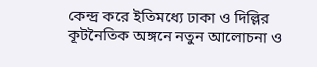কেন্দ্র করে ইতিমধ্যে ঢাকা ও দিল্লির কূটনৈতিক অঙ্গনে নতুন আলোচনা ও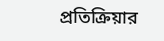প্রতিক্রিয়ার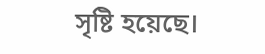সৃষ্টি হয়েছে।